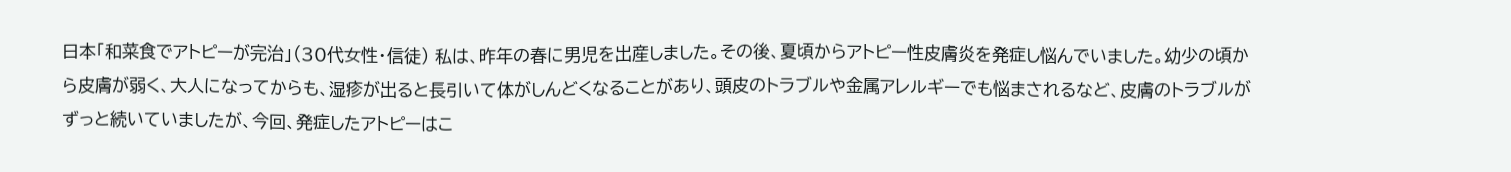日本「和菜食でアトピーが完治」(30代女性・信徒) 私は、昨年の春に男児を出産しました。その後、夏頃からアトピー性皮膚炎を発症し悩んでいました。幼少の頃から皮膚が弱く、大人になってからも、湿疹が出ると長引いて体がしんどくなることがあり、頭皮のトラブルや金属アレルギーでも悩まされるなど、皮膚のトラブルがずっと続いていましたが、今回、発症したアトピーはこ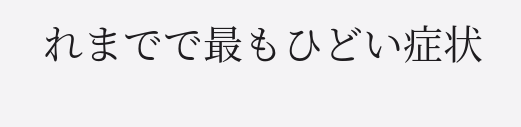れまでで最もひどい症状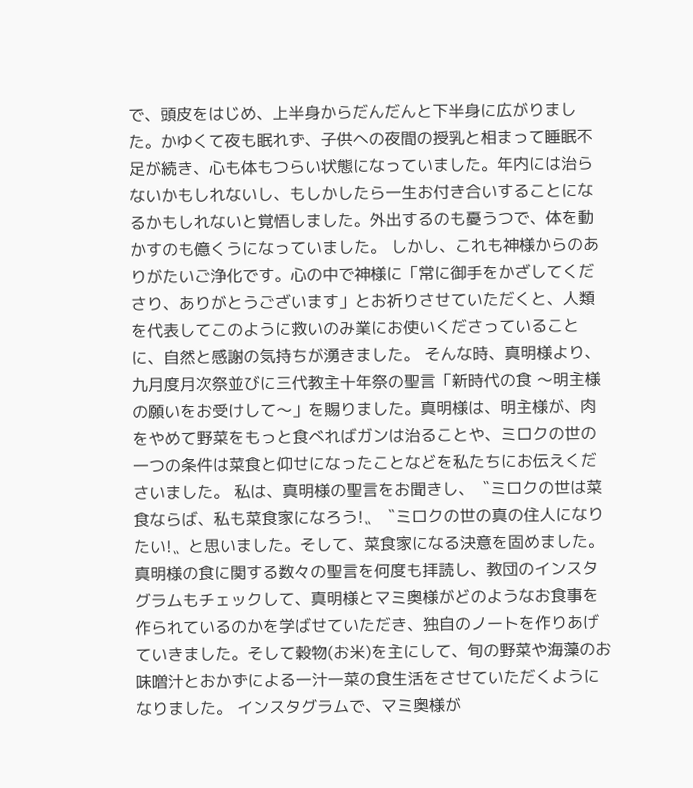で、頭皮をはじめ、上半身からだんだんと下半身に広がりました。かゆくて夜も眠れず、子供への夜間の授乳と相まって睡眠不足が続き、心も体もつらい状態になっていました。年内には治らないかもしれないし、もしかしたら一生お付き合いすることになるかもしれないと覚悟しました。外出するのも憂うつで、体を動かすのも億くうになっていました。 しかし、これも神様からのありがたいご浄化です。心の中で神様に「常に御手をかざしてくださり、ありがとうございます」とお祈りさせていただくと、人類を代表してこのように救いのみ業にお使いくださっていることに、自然と感謝の気持ちが湧きました。 そんな時、真明様より、九月度月次祭並びに三代教主十年祭の聖言「新時代の⾷ 〜明主様の願いをお受けして〜」を賜りました。真明様は、明主様が、⾁をやめて野菜をもっと食べればガンは治ることや、ミロクの世の⼀つの条件は菜⾷と仰せになったことなどを私たちにお伝えくださいました。 私は、真明様の聖言をお聞きし、〝ミロクの世は菜食ならば、私も菜食家になろう!〟〝ミロクの世の真の住人になりたい!〟と思いました。そして、菜食家になる決意を固めました。 真明様の食に関する数々の聖言を何度も拝読し、教団のインスタグラムもチェックして、真明様とマミ奥様がどのようなお食事を作られているのかを学ばせていただき、独自のノートを作りあげていきました。そして穀物(お米)を主にして、旬の野菜や海藻のお味噌汁とおかずによる一汁一菜の食生活をさせていただくようになりました。 インスタグラムで、マミ奥様が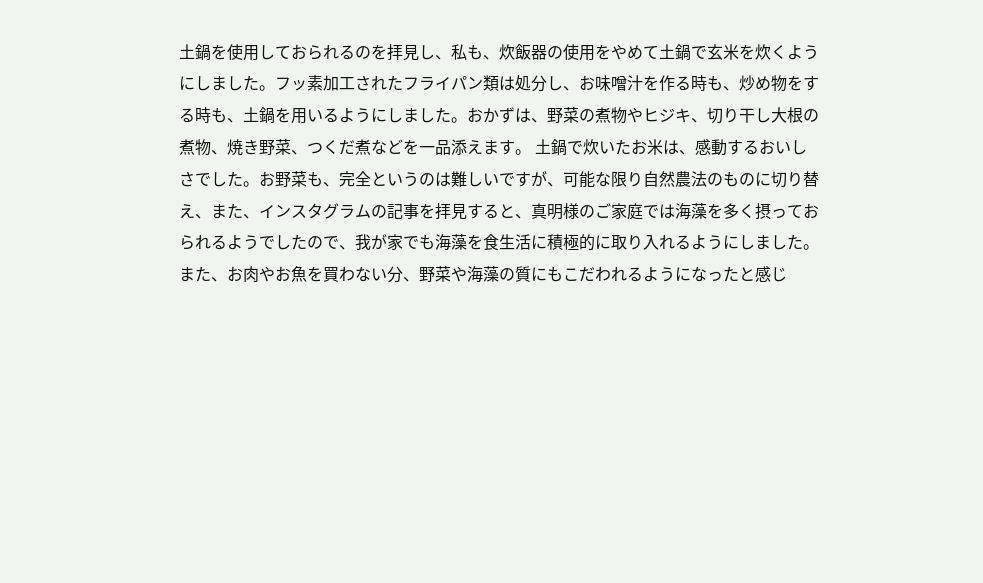土鍋を使用しておられるのを拝見し、私も、炊飯器の使用をやめて土鍋で玄米を炊くようにしました。フッ素加工されたフライパン類は処分し、お味噌汁を作る時も、炒め物をする時も、土鍋を用いるようにしました。おかずは、野菜の煮物やヒジキ、切り干し大根の煮物、焼き野菜、つくだ煮などを一品添えます。 土鍋で炊いたお米は、感動するおいしさでした。お野菜も、完全というのは難しいですが、可能な限り自然農法のものに切り替え、また、インスタグラムの記事を拝見すると、真明様のご家庭では海藻を多く摂っておられるようでしたので、我が家でも海藻を食生活に積極的に取り入れるようにしました。また、お肉やお魚を買わない分、野菜や海藻の質にもこだわれるようになったと感じ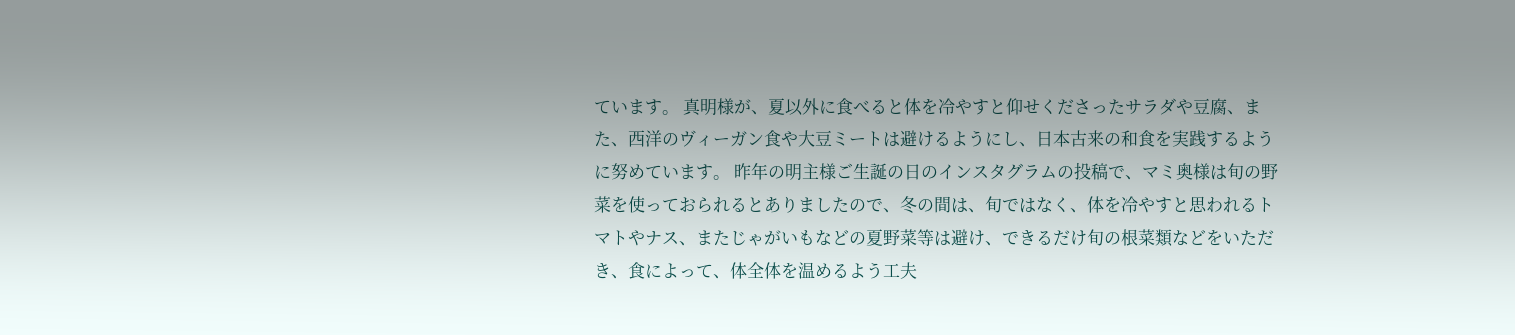ています。 真明様が、夏以外に食べると体を冷やすと仰せくださったサラダや豆腐、また、西洋のヴィーガン食や大豆ミートは避けるようにし、日本古来の和食を実践するように努めています。 昨年の明主様ご生誕の日のインスタグラムの投稿で、マミ奥様は旬の野菜を使っておられるとありましたので、冬の間は、旬ではなく、体を冷やすと思われるトマトやナス、またじゃがいもなどの夏野菜等は避け、できるだけ旬の根菜類などをいただき、食によって、体全体を温めるよう工夫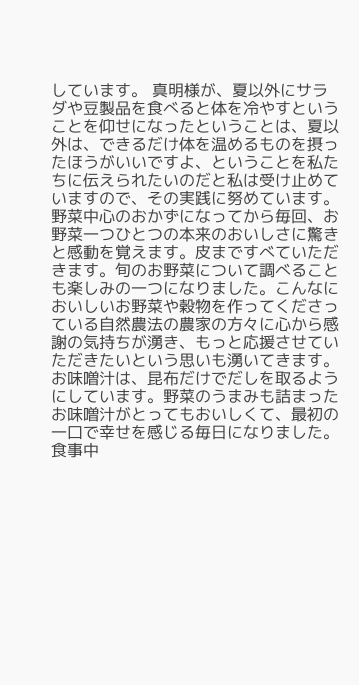しています。 真明様が、夏以外にサラダや豆製品を食べると体を冷やすということを仰せになったということは、夏以外は、できるだけ体を温めるものを摂ったほうがいいですよ、ということを私たちに伝えられたいのだと私は受け止めていますので、その実践に努めています。 野菜中心のおかずになってから毎回、お野菜一つひとつの本来のおいしさに驚きと感動を覚えます。皮まですべていただきます。旬のお野菜について調べることも楽しみの一つになりました。こんなにおいしいお野菜や穀物を作ってくださっている自然農法の農家の方々に心から感謝の気持ちが湧き、もっと応援させていただきたいという思いも湧いてきます。 お味噌汁は、昆布だけでだしを取るようにしています。野菜のうまみも詰まったお味噌汁がとってもおいしくて、最初の一口で幸せを感じる毎日になりました。 食事中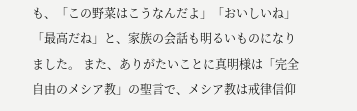も、「この野菜はこうなんだよ」「おいしいね」「最高だね」と、家族の会話も明るいものになりました。 また、ありがたいことに真明様は「完全自由のメシア教」の聖言で、メシア教は戒律信仰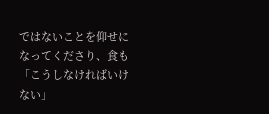ではないことを仰せになってくださり、食も「こうしなければいけない」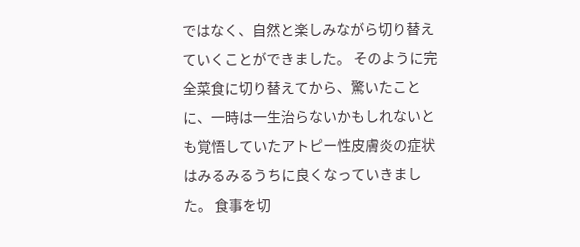ではなく、自然と楽しみながら切り替えていくことができました。 そのように完全菜食に切り替えてから、驚いたことに、一時は一生治らないかもしれないとも覚悟していたアトピー性皮膚炎の症状はみるみるうちに良くなっていきました。 食事を切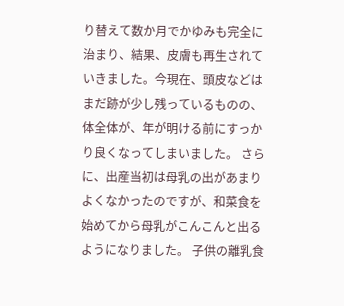り替えて数か月でかゆみも完全に治まり、結果、皮膚も再生されていきました。今現在、頭皮などはまだ跡が少し残っているものの、体全体が、年が明ける前にすっかり良くなってしまいました。 さらに、出産当初は母乳の出があまりよくなかったのですが、和菜食を始めてから母乳がこんこんと出るようになりました。 子供の離乳食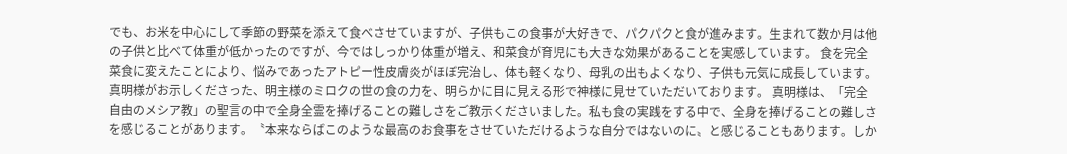でも、お米を中心にして季節の野菜を添えて食べさせていますが、子供もこの食事が大好きで、パクパクと食が進みます。生まれて数か月は他の子供と比べて体重が低かったのですが、今ではしっかり体重が増え、和菜食が育児にも大きな効果があることを実感しています。 食を完全菜食に変えたことにより、悩みであったアトピー性皮膚炎がほぼ完治し、体も軽くなり、母乳の出もよくなり、子供も元気に成長しています。真明様がお示しくださった、明主様のミロクの世の食の力を、明らかに目に見える形で神様に見せていただいております。 真明様は、「完全自由のメシア教」の聖言の中で全身全霊を捧げることの難しさをご教示くださいました。私も食の実践をする中で、全身を捧げることの難しさを感じることがあります。〝本来ならばこのような最高のお食事をさせていただけるような自分ではないのに〟と感じることもあります。しか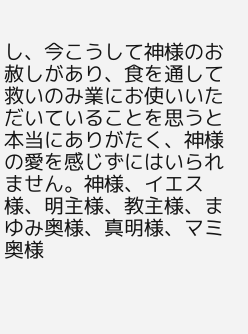し、今こうして神様のお赦しがあり、食を通して救いのみ業にお使いいただいていることを思うと本当にありがたく、神様の愛を感じずにはいられません。神様、イエス様、明主様、教主様、まゆみ奥様、真明様、マミ奥様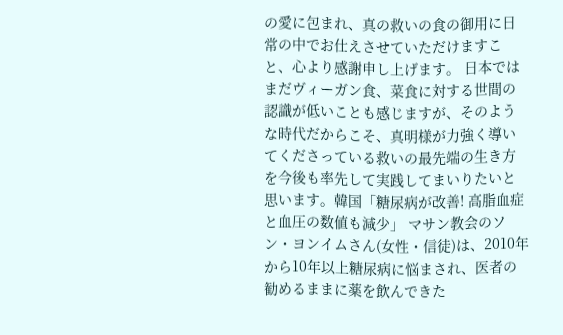の愛に包まれ、真の救いの食の御用に日常の中でお仕えさせていただけますこと、心より感謝申し上げます。 日本ではまだヴィーガン食、菜食に対する世間の認識が低いことも感じますが、そのような時代だからこそ、真明様が力強く導いてくださっている救いの最先端の生き方を今後も率先して実践してまいりたいと思います。韓国「糖尿病が改善! 高脂血症と血圧の数値も減少」 マサン教会のソン・ヨンイムさん(女性・信徒)は、2010年から10年以上糖尿病に悩まされ、医者の勧めるままに薬を飲んできた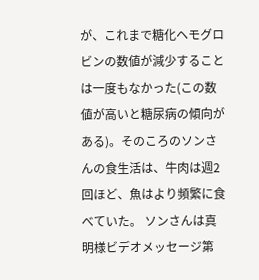が、これまで糖化ヘモグロビンの数値が減少することは一度もなかった(この数値が高いと糖尿病の傾向がある)。そのころのソンさんの食生活は、牛肉は週2回ほど、魚はより頻繁に食べていた。 ソンさんは真明様ビデオメッセージ第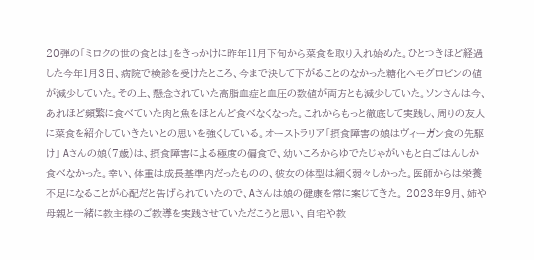20弾の「ミロクの世の食とは」をきっかけに昨年11月下旬から菜食を取り入れ始めた。ひとつきほど経過した今年1月3日、病院で検診を受けたところ、今まで決して下がることのなかった糖化ヘモグロビンの値が減少していた。その上、懸念されていた高脂血症と血圧の数値が両方とも減少していた。ソンさんは今、あれほど頻繁に食べていた肉と魚をほとんど食べなくなった。これからもっと徹底して実践し、周りの友人に菜食を紹介していきたいとの思いを強くしている。オーストラリア「摂食障害の娘はヴィーガン食の先駆け」 Aさんの娘(7歳)は、摂食障害による極度の偏食で、幼いころからゆでたじゃがいもと白ごはんしか食べなかった。幸い、体重は成長基準内だったものの、彼女の体型は細く弱々しかった。医師からは栄養不足になることが心配だと告げられていたので、Aさんは娘の健康を常に案じてきた。 2023年9月、姉や母親と一緒に教主様のご教導を実践させていただこうと思い、自宅や教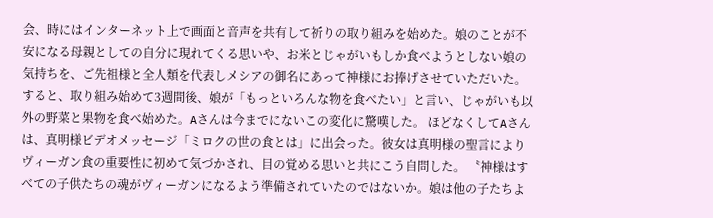会、時にはインターネット上で画面と音声を共有して祈りの取り組みを始めた。娘のことが不安になる母親としての自分に現れてくる思いや、お米とじゃがいもしか食べようとしない娘の気持ちを、ご先祖様と全人類を代表しメシアの御名にあって神様にお捧げさせていただいた。 すると、取り組み始めて3週間後、娘が「もっといろんな物を食べたい」と言い、じゃがいも以外の野菜と果物を食べ始めた。Aさんは今までにないこの変化に驚嘆した。 ほどなくしてAさんは、真明様ビデオメッセージ「ミロクの世の食とは」に出会った。彼女は真明様の聖言によりヴィーガン食の重要性に初めて気づかされ、目の覚める思いと共にこう自問した。 〝神様はすべての子供たちの魂がヴィーガンになるよう準備されていたのではないか。娘は他の子たちよ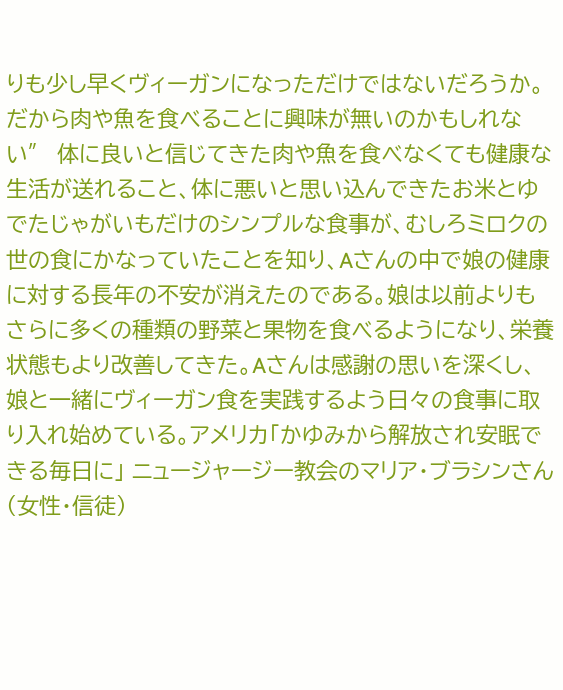りも少し早くヴィーガンになっただけではないだろうか。だから肉や魚を食べることに興味が無いのかもしれない″ 体に良いと信じてきた肉や魚を食べなくても健康な生活が送れること、体に悪いと思い込んできたお米とゆでたじゃがいもだけのシンプルな食事が、むしろミロクの世の食にかなっていたことを知り、Aさんの中で娘の健康に対する長年の不安が消えたのである。娘は以前よりもさらに多くの種類の野菜と果物を食べるようになり、栄養状態もより改善してきた。Aさんは感謝の思いを深くし、娘と一緒にヴィーガン食を実践するよう日々の食事に取り入れ始めている。アメリカ「かゆみから解放され安眠できる毎日に」 ニュージャージー教会のマリア・ブラシンさん(女性・信徒)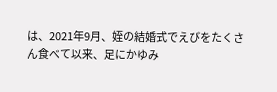は、2021年9月、姪の結婚式でえびをたくさん食べて以来、足にかゆみ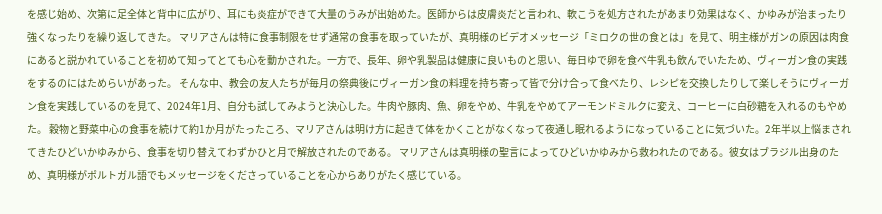を感じ始め、次第に足全体と背中に広がり、耳にも炎症ができて大量のうみが出始めた。医師からは皮膚炎だと言われ、軟こうを処方されたがあまり効果はなく、かゆみが治まったり強くなったりを繰り返してきた。 マリアさんは特に食事制限をせず通常の食事を取っていたが、真明様のビデオメッセージ「ミロクの世の食とは」を見て、明主様がガンの原因は肉食にあると説かれていることを初めて知ってとても心を動かされた。一方で、長年、卵や乳製品は健康に良いものと思い、毎日ゆで卵を食べ牛乳も飲んでいたため、ヴィーガン食の実践をするのにはためらいがあった。 そんな中、教会の友人たちが毎月の祭典後にヴィーガン食の料理を持ち寄って皆で分け合って食べたり、レシピを交換したりして楽しそうにヴィーガン食を実践しているのを見て、2024年1月、自分も試してみようと決心した。牛肉や豚肉、魚、卵をやめ、牛乳をやめてアーモンドミルクに変え、コーヒーに白砂糖を入れるのもやめた。 穀物と野菜中心の食事を続けて約1か月がたったころ、マリアさんは明け方に起きて体をかくことがなくなって夜通し眠れるようになっていることに気づいた。2年半以上悩まされてきたひどいかゆみから、食事を切り替えてわずかひと月で解放されたのである。 マリアさんは真明様の聖言によってひどいかゆみから救われたのである。彼女はブラジル出身のため、真明様がポルトガル語でもメッセージをくださっていることを心からありがたく感じている。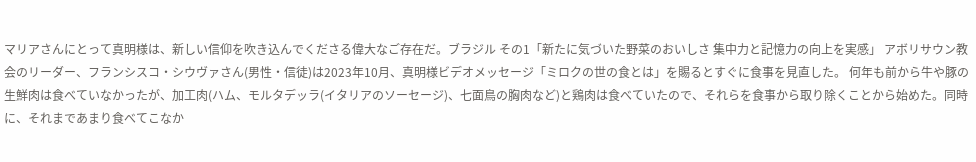マリアさんにとって真明様は、新しい信仰を吹き込んでくださる偉大なご存在だ。ブラジル その1「新たに気づいた野菜のおいしさ 集中力と記憶力の向上を実感」 アボリサウン教会のリーダー、フランシスコ・シウヴァさん(男性・信徒)は2023年10月、真明様ビデオメッセージ「ミロクの世の食とは」を賜るとすぐに食事を見直した。 何年も前から牛や豚の生鮮肉は食べていなかったが、加工肉(ハム、モルタデッラ(イタリアのソーセージ)、七面鳥の胸肉など)と鶏肉は食べていたので、それらを食事から取り除くことから始めた。同時に、それまであまり食べてこなか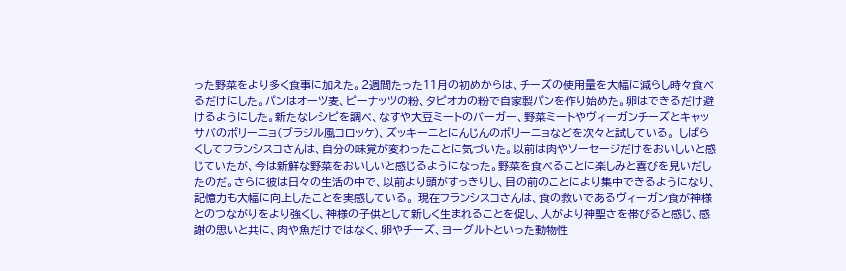った野菜をより多く食事に加えた。2週間たった11月の初めからは、チーズの使用量を大幅に減らし時々食べるだけにした。パンはオーツ麦、ピーナッツの粉、タピオカの粉で自家製パンを作り始めた。卵はできるだけ避けるようにした。新たなレシピを調べ、なすや大豆ミートのバーガー、野菜ミートやヴィーガンチーズとキャッサバのボリーニョ(ブラジル風コロッケ)、ズッキーニとにんじんのボリーニョなどを次々と試している。 しばらくしてフランシスコさんは、自分の味覚が変わったことに気づいた。以前は肉やソーセージだけをおいしいと感じていたが、今は新鮮な野菜をおいしいと感じるようになった。野菜を食べることに楽しみと喜びを見いだしたのだ。さらに彼は日々の生活の中で、以前より頭がすっきりし、目の前のことにより集中できるようになり、記憶力も大幅に向上したことを実感している。 現在フランシスコさんは、食の救いであるヴィーガン食が神様とのつながりをより強くし、神様の子供として新しく生まれることを促し、人がより神聖さを帯びると感じ、感謝の思いと共に、肉や魚だけではなく、卵やチーズ、ヨーグルトといった動物性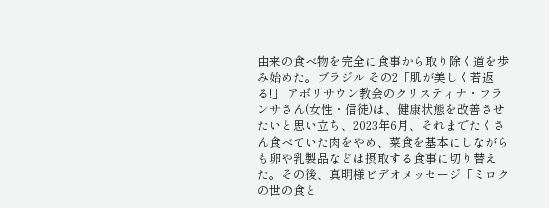由来の食べ物を完全に食事から取り除く道を歩み始めた。ブラジル その2「肌が美しく若返る!」 アボリサウン教会のクリスティナ・フランサさん(女性・信徒)は、健康状態を改善させたいと思い立ち、2023年6月、それまでたくさん食べていた肉をやめ、菜食を基本にしながらも卵や乳製品などは摂取する食事に切り替えた。その後、真明様ビデオメッセージ「ミロクの世の食と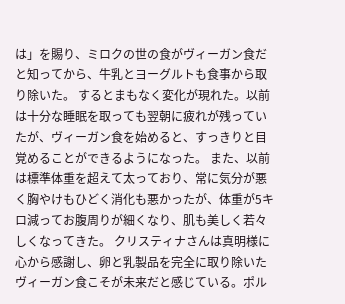は」を賜り、ミロクの世の食がヴィーガン食だと知ってから、牛乳とヨーグルトも食事から取り除いた。 するとまもなく変化が現れた。以前は十分な睡眠を取っても翌朝に疲れが残っていたが、ヴィーガン食を始めると、すっきりと目覚めることができるようになった。 また、以前は標準体重を超えて太っており、常に気分が悪く胸やけもひどく消化も悪かったが、体重が5キロ減ってお腹周りが細くなり、肌も美しく若々しくなってきた。 クリスティナさんは真明様に心から感謝し、卵と乳製品を完全に取り除いたヴィーガン食こそが未来だと感じている。ポル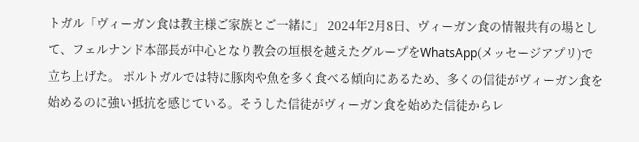トガル「ヴィーガン食は教主様ご家族とご一緒に」 2024年2月8日、ヴィーガン食の情報共有の場として、フェルナンド本部長が中心となり教会の垣根を越えたグループをWhatsApp(メッセージアプリ)で立ち上げた。 ポルトガルでは特に豚肉や魚を多く食べる傾向にあるため、多くの信徒がヴィーガン食を始めるのに強い抵抗を感じている。そうした信徒がヴィーガン食を始めた信徒からレ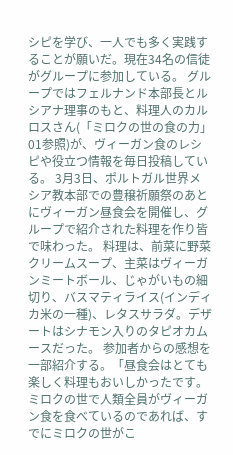シピを学び、一人でも多く実践することが願いだ。現在34名の信徒がグループに参加している。 グループではフェルナンド本部長とルシアナ理事のもと、料理人のカルロスさん(「ミロクの世の食の力」01参照)が、ヴィーガン食のレシピや役立つ情報を毎日投稿している。 3月3日、ポルトガル世界メシア教本部での豊穣祈願祭のあとにヴィーガン昼食会を開催し、グループで紹介された料理を作り皆で味わった。 料理は、前菜に野菜クリームスープ、主菜はヴィーガンミートボール、じゃがいもの細切り、バスマティライス(インディカ米の一種)、レタスサラダ。デザートはシナモン入りのタピオカムースだった。 参加者からの感想を一部紹介する。「昼食会はとても楽しく料理もおいしかったです。ミロクの世で人類全員がヴィーガン食を食べているのであれば、すでにミロクの世がこ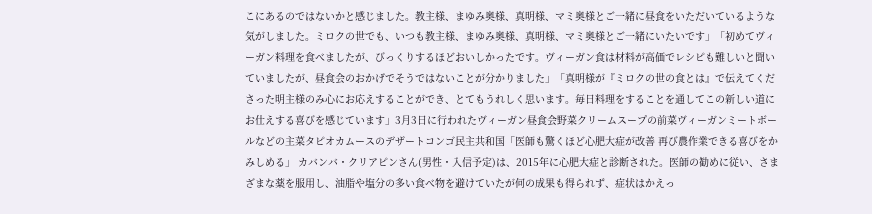こにあるのではないかと感じました。教主様、まゆみ奥様、真明様、マミ奥様とご一緒に昼食をいただいているような気がしました。ミロクの世でも、いつも教主様、まゆみ奥様、真明様、マミ奥様とご一緒にいたいです」「初めてヴィーガン料理を食べましたが、びっくりするほどおいしかったです。ヴィーガン食は材料が高価でレシピも難しいと聞いていましたが、昼食会のおかげでそうではないことが分かりました」「真明様が『ミロクの世の食とは』で伝えてくださった明主様のみ心にお応えすることができ、とてもうれしく思います。毎日料理をすることを通してこの新しい道にお仕えする喜びを感じています」3月3日に行われたヴィーガン昼食会野菜クリームスープの前菜ヴィーガンミートボールなどの主菜タピオカムースのデザートコンゴ民主共和国「医師も驚くほど心肥大症が改善 再び農作業できる喜びをかみしめる」 カバンバ・クリアピンさん(男性・入信予定)は、2015年に心肥大症と診断された。医師の勧めに従い、さまざまな薬を服用し、油脂や塩分の多い食べ物を避けていたが何の成果も得られず、症状はかえっ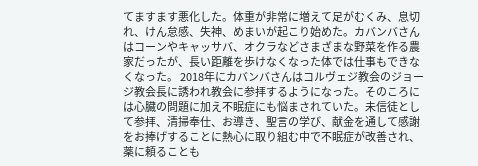てますます悪化した。体重が非常に増えて足がむくみ、息切れ、けん怠感、失神、めまいが起こり始めた。カバンバさんはコーンやキャッサバ、オクラなどさまざまな野菜を作る農家だったが、長い距離を歩けなくなった体では仕事もできなくなった。 2018年にカバンバさんはコルヴェジ教会のジョージ教会長に誘われ教会に参拝するようになった。そのころには心臓の問題に加え不眠症にも悩まされていた。未信徒として参拝、清掃奉仕、お導き、聖言の学び、献金を通して感謝をお捧げすることに熱心に取り組む中で不眠症が改善され、薬に頼ることも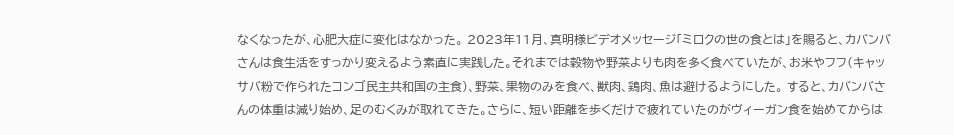なくなったが、心肥大症に変化はなかった。 2023年11月、真明様ビデオメッセージ「ミロクの世の食とは」を賜ると、カバンバさんは食生活をすっかり変えるよう素直に実践した。それまでは穀物や野菜よりも肉を多く食べていたが、お米やフフ(キャッサバ粉で作られたコンゴ民主共和国の主食)、野菜、果物のみを食べ、獣肉、鶏肉、魚は避けるようにした。 すると、カバンバさんの体重は減り始め、足のむくみが取れてきた。さらに、短い距離を歩くだけで疲れていたのがヴィーガン食を始めてからは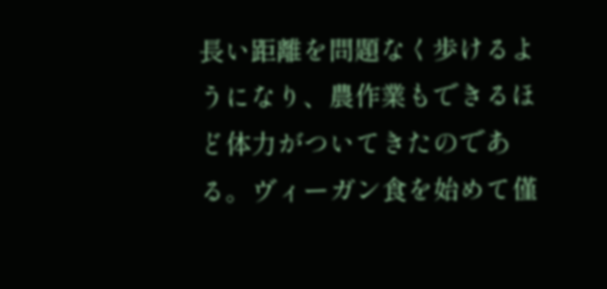長い距離を問題なく歩けるようになり、農作業もできるほど体力がついてきたのである。ヴィーガン食を始めて僅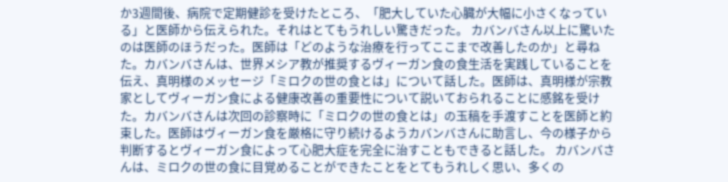か3週間後、病院で定期健診を受けたところ、「肥大していた心臓が大幅に小さくなっている」と医師から伝えられた。それはとてもうれしい驚きだった。 カバンバさん以上に驚いたのは医師のほうだった。医師は「どのような治療を行ってここまで改善したのか」と尋ねた。カバンバさんは、世界メシア教が推奨するヴィーガン食の食生活を実践していることを伝え、真明様のメッセージ「ミロクの世の食とは」について話した。医師は、真明様が宗教家としてヴィーガン食による健康改善の重要性について説いておられることに感銘を受けた。カバンバさんは次回の診察時に「ミロクの世の食とは」の玉稿を手渡すことを医師と約束した。医師はヴィーガン食を厳格に守り続けるようカバンバさんに助言し、今の様子から判断するとヴィーガン食によって心肥大症を完全に治すこともできると話した。 カバンバさんは、ミロクの世の食に目覚めることができたことをとてもうれしく思い、多くの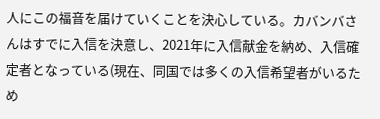人にこの福音を届けていくことを決心している。カバンバさんはすでに入信を決意し、2021年に入信献金を納め、入信確定者となっている(現在、同国では多くの入信希望者がいるため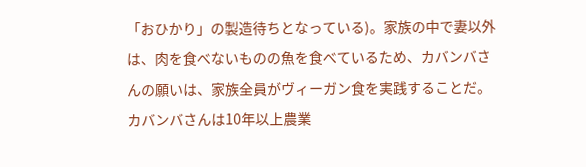「おひかり」の製造待ちとなっている)。家族の中で妻以外は、肉を食べないものの魚を食べているため、カバンバさんの願いは、家族全員がヴィーガン食を実践することだ。 カバンバさんは10年以上農業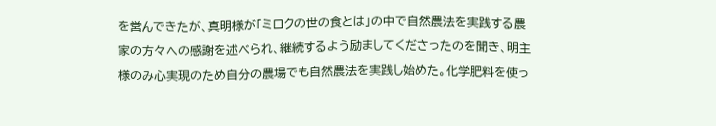を営んできたが、真明様が「ミロクの世の食とは」の中で自然農法を実践する農家の方々への感謝を述べられ、継続するよう励ましてくださったのを聞き、明主様のみ心実現のため自分の農場でも自然農法を実践し始めた。化学肥料を使っ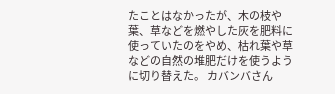たことはなかったが、木の枝や葉、草などを燃やした灰を肥料に使っていたのをやめ、枯れ葉や草などの自然の堆肥だけを使うように切り替えた。 カバンバさん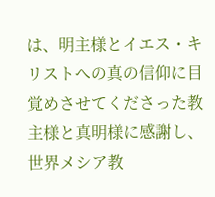は、明主様とイエス・キリストへの真の信仰に目覚めさせてくださった教主様と真明様に感謝し、世界メシア教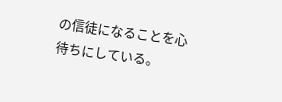の信徒になることを心待ちにしている。